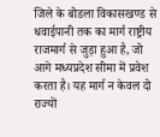जिले के बोडला विकासखण्ड से धवाईपानी तक का मार्ग राष्ट्रीय राजमार्ग से जुड़ा हुआ है, जो आगे मध्यप्रदेश सीमा में प्रवेश करता है। यह मार्ग न केवल दो राज्यों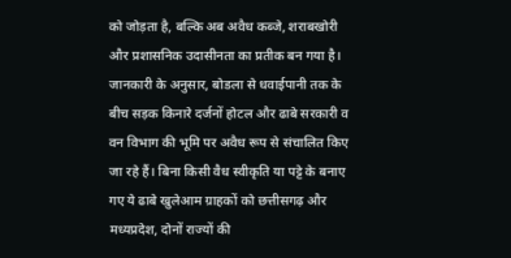को जोड़ता है, बल्कि अब अवैध कब्जे, शराबखोरी और प्रशासनिक उदासीनता का प्रतीक बन गया है।
जानकारी के अनुसार, बोडला से धवाईपानी तक के बीच सड़क किनारे दर्जनों होटल और ढाबे सरकारी व वन विभाग की भूमि पर अवैध रूप से संचालित किए जा रहे हैं। बिना किसी वैध स्वीकृति या पट्टे के बनाए गए ये ढाबे खुलेआम ग्राहकों को छत्तीसगढ़ और मध्यप्रदेश, दोनों राज्यों की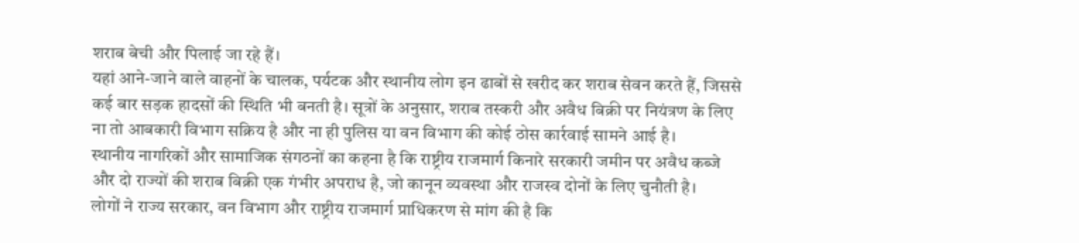शराब बेची और पिलाई जा रहे हैं।
यहां आने-जाने वाले वाहनों के चालक, पर्यटक और स्थानीय लोग इन ढाबों से खरीद कर शराब सेवन करते हैं, जिससे कई बार सड़क हादसों की स्थिति भी बनती है। सूत्रों के अनुसार, शराब तस्करी और अवैध बिक्री पर नियंत्रण के लिए ना तो आबकारी विभाग सक्रिय है और ना ही पुलिस या वन विभाग की कोई ठोस कार्रवाई सामने आई है।
स्थानीय नागरिकों और सामाजिक संगठनों का कहना है कि राष्ट्रीय राजमार्ग किनारे सरकारी जमीन पर अवैध कब्जे और दो राज्यों की शराब बिक्री एक गंभीर अपराध है, जो कानून व्यवस्था और राजस्व दोनों के लिए चुनौती है।
लोगों ने राज्य सरकार, वन विभाग और राष्ट्रीय राजमार्ग प्राधिकरण से मांग की है कि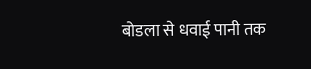बोडला से धवाई पानी तक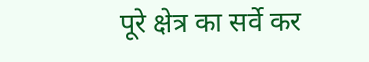पूरे क्षेत्र का सर्वे कर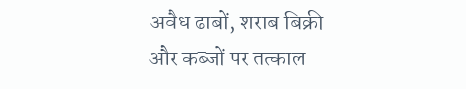अवैध ढाबों, शराब बिक्री और कब्जों पर तत्काल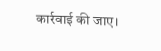कार्रवाई की जाए।